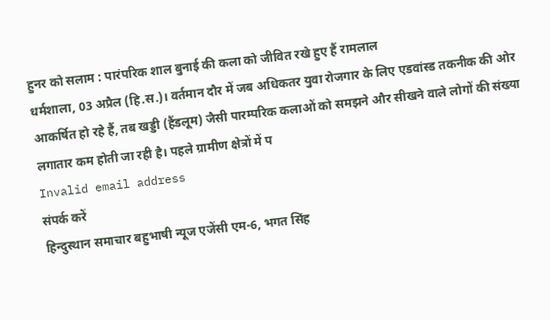हुनर को सलाम : पारंपरिक शाल बुनाई की कला को जीवित रखे हुए हैं रामलाल
धर्मशाला, 03 अप्रैल (हि.स.)। वर्तमान दौर में जब अधिकतर युवा रोजगार के लिए एडवांस्ड तकनीक की ओर आकर्षित हो रहे हैं, तब खड्डी (हैंडलूम) जैसी पारम्परिक कलाओं को समझने और सीखने वाले लोगों की संख्या लगातार कम होती जा रही है। पहले ग्रामीण क्षेत्रों में प
Invalid email address
संपर्क करें
हिन्दुस्थान समाचार बहुभाषी न्यूज एजेंसी एम-6, भगत सिंह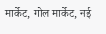मार्केट, गोल मार्केट, नई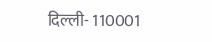दिल्ली- 110001